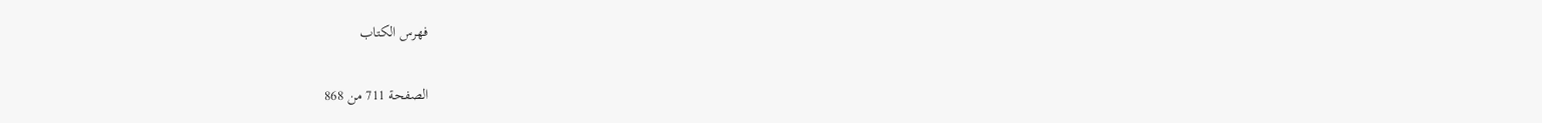فهرس الكتاب

الصفحة 711 من 868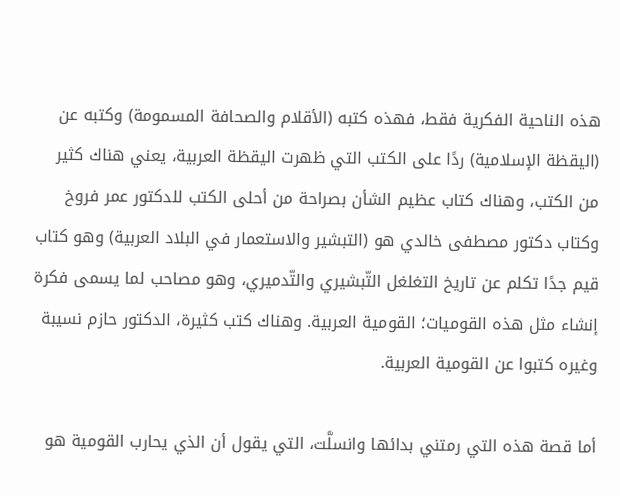هذه الناحية الفكرية فقط، فهذه كتبه (الأقلام والصحافة المسمومة) وكتبه عن (اليقظة الإسلامية) ردًا على الكتب التي ظهرت اليقظة العربية، يعني هناك كثير من الكتب، وهناك كتاب عظيم الشأن بصراحة من أحلى الكتب للدكتور عمر فروخ وكتاب دكتور مصطفى خالدي هو (التبشير والاستعمار في البلاد العربية) وهو كتاب قيم جدًا تكلم عن تاريخ التغلغل التّبشيري والتّدميري، وهو مصاحب لما يسمى فكرة إنشاء مثل هذه القوميات؛ القومية العربية. وهناك كتب كثيرة، الدكتور حازم نسيبة وغيره كتبوا عن القومية العربية.

أما قصة هذه التي رمتني بدائها وانسلَّت، التي يقول أن الذي يحارب القومية هو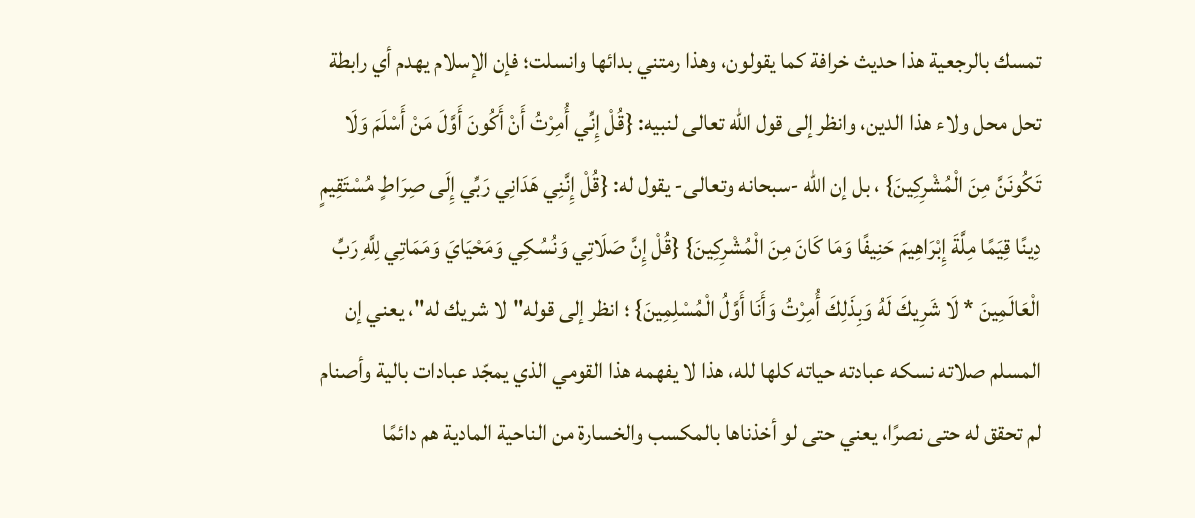تمسك بالرجعية هذا حديث خرافة كما يقولون، وهذا رمتني بدائها وانسلت؛ فإن الإسلام يهدم أي رابطة تحل محل ولاء هذا الدين، وانظر إلى قول الله تعالى لنبيه: {قُلْ إِنِّي أُمِرْتُ أَنْ أَكُونَ أَوَّلَ مَنْ أَسْلَمَ وَلَا تَكُونَنَّ مِنَ الْمُشْرِكِينَ} ، بل إن الله -سبحانه وتعالى- يقول له: {قُلْ إِنَّنِي هَدَانِي رَبِّي إِلَى صِرَاطٍ مُسْتَقِيمٍ دِينًا قِيَمًا مِلَّةَ إِبْرَاهِيمَ حَنِيفًا وَمَا كَانَ مِنَ الْمُشْرِكِينَ} {قُلْ إِنَّ صَلَاتِي وَنُسُكِي وَمَحْيَايَ وَمَمَاتِي لِلَّهِ رَبِّ الْعَالَمِينَ * لَا شَرِيكَ لَهُ وَبِذَلِكَ أُمِرْتُ وَأَنَا أَوَّلُ الْمُسْلِمِينَ} ؛ انظر إلى قوله"لا شريك له"، يعني إن المسلم صلاته نسكه عبادته حياته كلها لله، هذا لا يفهمه هذا القومي الذي يمجّد عبادات بالية وأصنام لم تحقق له حتى نصرًا، يعني حتى لو أخذناها بالمكسب والخسارة من الناحية المادية هم دائمًا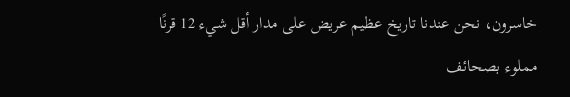خاسرون، نحن عندنا تاريخ عظيم عريض على مدار أقل شيء 12 قرنًا مملوء بصحائف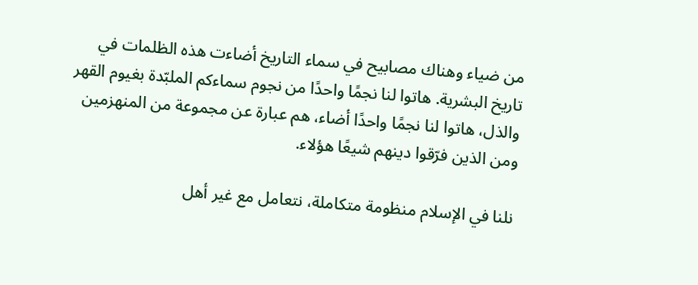من ضياء وهناك مصابيح في سماء التاريخ أضاءت هذه الظلمات في تاريخ البشرية. هاتوا لنا نجمًا واحدًا من نجوم سماءكم الملبّدة بغيوم القهر والذل، هاتوا لنا نجمًا واحدًا أضاء، هم عبارة عن مجموعة من المنهزمين ومن الذين فرّقوا دينهم شيعًا هؤلاء.

نلنا في الإسلام منظومة متكاملة، نتعامل مع غير أهل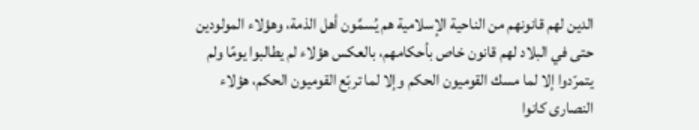الدين لهم قانونهم من الناحية الإسلامية هم يُسمَّون أهل الذمة، وهؤلاء المولودين حتى في البلاد لهم قانون خاص بأحكامهم، بالعكس هؤلاء لم يطالبوا يومًا ولم يتمرّدوا إلا لما مسك القوميون الحكم وإلا لما تربّع القوميون الحكم، هؤلاء النصارى كانوا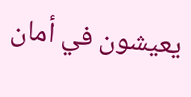يعيشون في أمان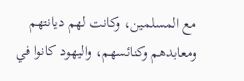مع المسلمين، وكانت لهم ديانتهم ومعابدهم وكنائسهم، واليهود كانوا في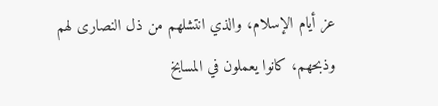عز أيام الإسلام، والذي انتشلهم من ذل النصارى لهم وذبحهم، كانوا يعملون في المسابخ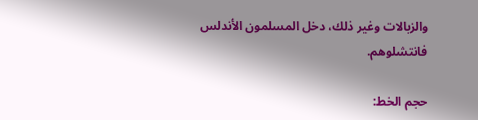والزبالات وغير ذلك، دخل المسلمون الأندلس فانتشلوهم.

حجم الخط: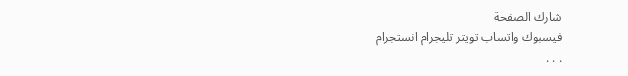شارك الصفحة
فيسبوك واتساب تويتر تليجرام انستجرام
. . .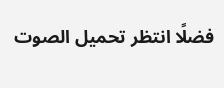فضلًا انتظر تحميل الصوت